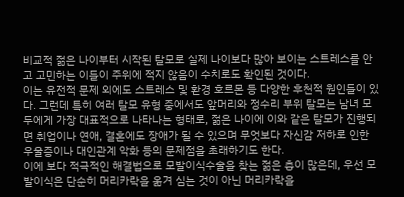비교적 젊은 나이부터 시작된 탈모로 실제 나이보다 많아 보이는 스트레스를 안고 고민하는 이들이 주위에 적지 않음이 수치로도 확인된 것이다.
이는 유전적 문제 외에도 스트레스 및 환경 호르몬 등 다양한 후천적 원인들이 있다. 그런데 특히 여러 탈모 유형 중에서도 앞머리와 정수리 부위 탈모는 남녀 모두에게 가장 대표적으로 나타나는 형태로, 젊은 나이에 이와 같은 탈모가 진행되면 취업이나 연애, 결혼에도 장애가 될 수 있으며 무엇보다 자신감 저하로 인한 우울증이나 대인관계 악화 등의 문제점을 초래하기도 한다.
이에 보다 적극적인 해결법으로 모발이식수술을 찾는 젊은 층이 많은데, 우선 모발이식은 단순히 머리카락을 옮겨 심는 것이 아닌 머리카락을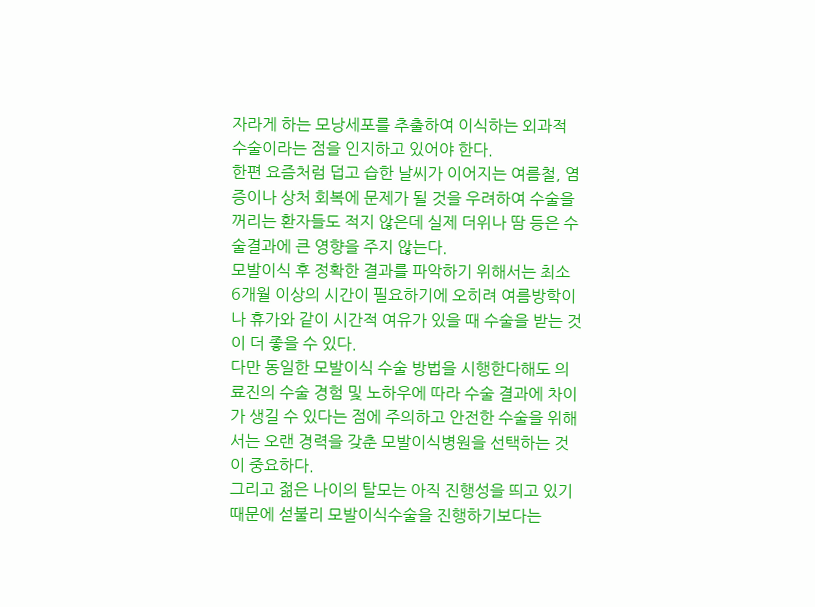자라게 하는 모낭세포를 추출하여 이식하는 외과적 수술이라는 점을 인지하고 있어야 한다.
한편 요즘처럼 덥고 습한 날씨가 이어지는 여름철, 염증이나 상처 회복에 문제가 될 것을 우려하여 수술을 꺼리는 환자들도 적지 않은데 실제 더위나 땀 등은 수술결과에 큰 영향을 주지 않는다.
모발이식 후 정확한 결과를 파악하기 위해서는 최소 6개월 이상의 시간이 필요하기에 오히려 여름방학이나 휴가와 같이 시간적 여유가 있을 때 수술을 받는 것이 더 좋을 수 있다.
다만 동일한 모발이식 수술 방법을 시행한다해도 의료진의 수술 경험 및 노하우에 따라 수술 결과에 차이가 생길 수 있다는 점에 주의하고 안전한 수술을 위해서는 오랜 경력을 갖춘 모발이식병원을 선택하는 것이 중요하다.
그리고 젊은 나이의 탈모는 아직 진행성을 띄고 있기 때문에 섣불리 모발이식수술을 진행하기보다는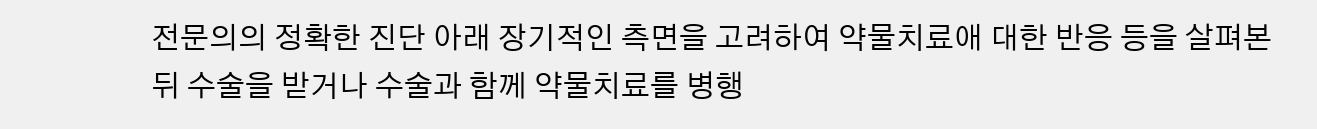전문의의 정확한 진단 아래 장기적인 측면을 고려하여 약물치료애 대한 반응 등을 살펴본 뒤 수술을 받거나 수술과 함께 약물치료를 병행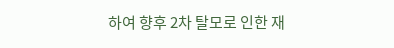하여 향후 2차 탈모로 인한 재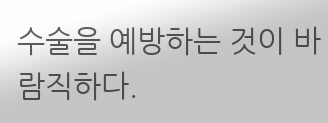수술을 예방하는 것이 바람직하다.